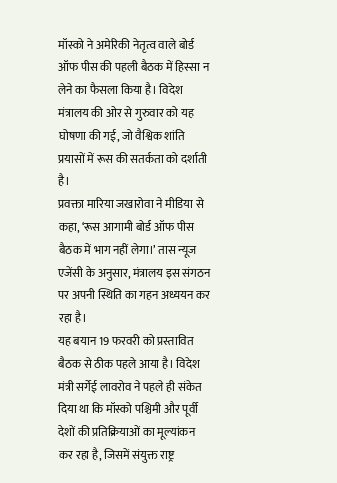मॉस्को ने अमेरिकी नेतृत्व वाले बोर्ड ऑफ पीस की पहली बैठक में हिस्सा न लेने का फैसला किया है। विदेश मंत्रालय की ओर से गुरुवार को यह घोषणा की गई, जो वैश्विक शांति प्रयासों में रूस की सतर्कता को दर्शाती है।
प्रवक्ता मारिया जखारोवा ने मीडिया से कहा, ‘रूस आगामी बोर्ड ऑफ पीस बैठक में भाग नहीं लेगा।’ तास न्यूज एजेंसी के अनुसार, मंत्रालय इस संगठन पर अपनी स्थिति का गहन अध्ययन कर रहा है।
यह बयान 19 फरवरी को प्रस्तावित बैठक से ठीक पहले आया है। विदेश मंत्री सर्गेई लावरोव ने पहले ही संकेत दिया था कि मॉस्को पश्चिमी और पूर्वी देशों की प्रतिक्रियाओं का मूल्यांकन कर रहा है, जिसमें संयुक्त राष्ट्र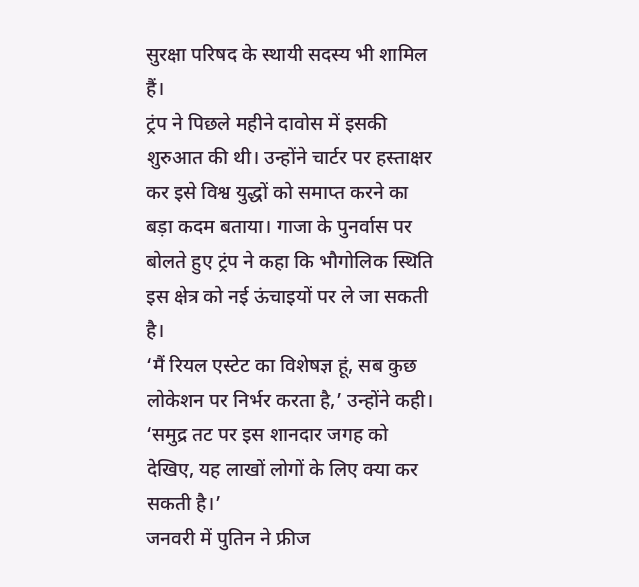सुरक्षा परिषद के स्थायी सदस्य भी शामिल हैं।
ट्रंप ने पिछले महीने दावोस में इसकी शुरुआत की थी। उन्होंने चार्टर पर हस्ताक्षर कर इसे विश्व युद्धों को समाप्त करने का बड़ा कदम बताया। गाजा के पुनर्वास पर बोलते हुए ट्रंप ने कहा कि भौगोलिक स्थिति इस क्षेत्र को नई ऊंचाइयों पर ले जा सकती है।
‘मैं रियल एस्टेट का विशेषज्ञ हूं, सब कुछ लोकेशन पर निर्भर करता है,’ उन्होंने कही। ‘समुद्र तट पर इस शानदार जगह को देखिए, यह लाखों लोगों के लिए क्या कर सकती है।’
जनवरी में पुतिन ने फ्रीज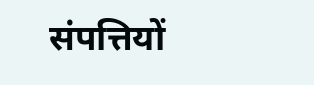संपत्तियों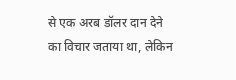से एक अरब डॉलर दान देने का विचार जताया था, लेकिन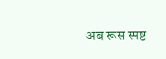अब रूस स्पष्ट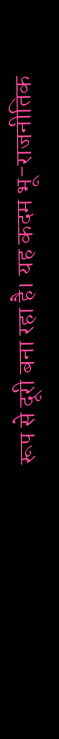रूप से दूरी बना रहा है। यह कदम भू-राजनीतिक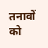तनावों को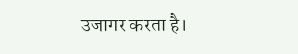उजागर करता है।